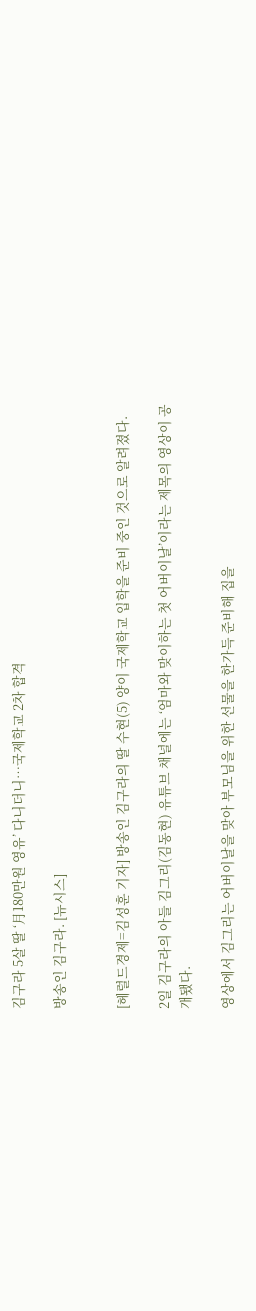김구라 5살 딸 ‘月180만원 영유’ 다니더니…국제학교 2차 합격

방송인 김구라. [뉴시스]


[헤럴드경제=김성훈 기자] 방송인 김구라의 딸 수현(5) 양이 국제학교 입학을 준비 중인 것으로 알려졌다.

2일 김구라의 아들 김그리(김동현) 유튜브 채널에는 ‘엄마와 맞이하는 첫 어버이날’이라는 제목의 영상이 공개됐다.

영상에서 김그리는 어버이날을 맞아 부모님을 위한 선물을 한가득 준비해 집을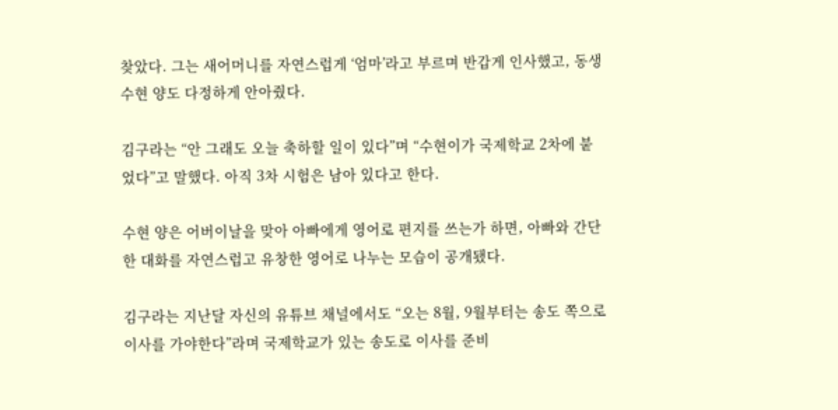찾았다. 그는 새어머니를 자연스럽게 ‘엄마’라고 부르며 반갑게 인사했고, 동생 수현 양도 다정하게 안아줬다.

김구라는 “안 그래도 오늘 축하할 일이 있다”며 “수현이가 국제학교 2차에 붙었다”고 말했다. 아직 3차 시험은 남아 있다고 한다.

수현 양은 어버이날을 맞아 아빠에게 영어로 편지를 쓰는가 하면, 아빠와 간단한 대화를 자연스럽고 유창한 영어로 나누는 모습이 공개됐다.

김구라는 지난달 자신의 유튜브 채널에서도 “오는 8월, 9월부터는 송도 쪽으로 이사를 가야한다”라며 국제학교가 있는 송도로 이사를 준비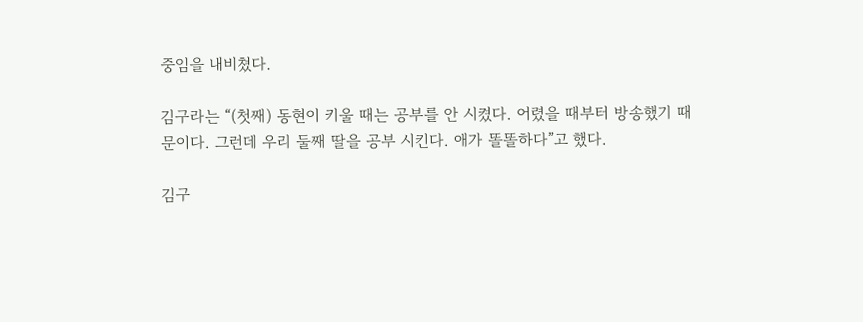중임을 내비쳤다.

김구라는 “(첫째) 동현이 키울 때는 공부를 안 시켰다. 어렸을 때부터 방송했기 때문이다. 그런데 우리 둘째 딸을 공부 시킨다. 애가 똘똘하다”고 했다.

김구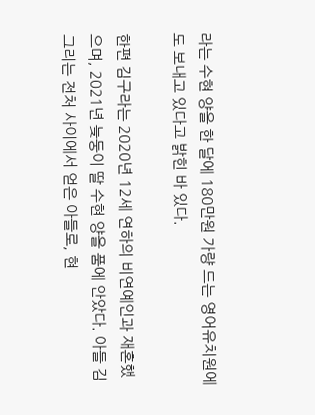라는 수현 양을 한 달에 180만원 가량 드는 영어유치원에도 보내고 있다고 밝힌 바 있다.

한편 김구라는 2020년 12세 연하의 비연예인과 재혼했으며, 2021년 늦둥이 딸 수현 양을 품에 안았다. 아들 김그리는 전처 사이에서 얻은 아들로, 현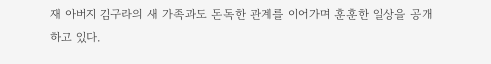재 아버지 김구라의 새 가족과도 돈독한 관계를 이어가며 훈훈한 일상을 공개하고 있다.